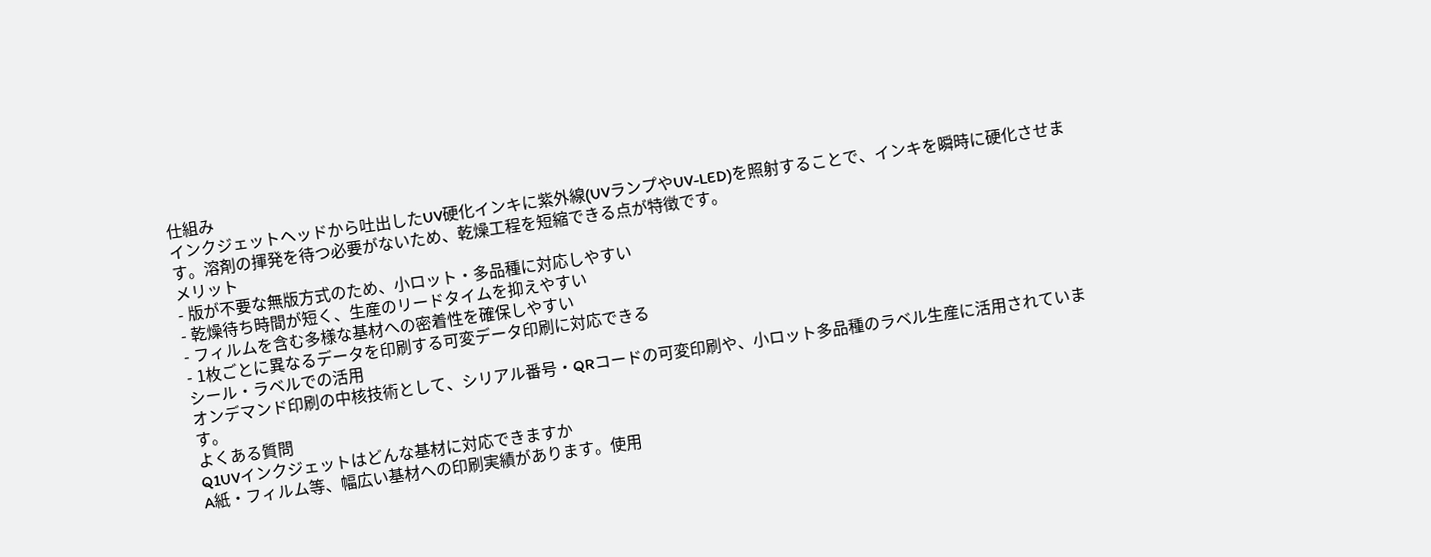仕組み
インクジェットヘッドから吐出したUV硬化インキに紫外線(UVランプやUV-LED)を照射することで、インキを瞬時に硬化させます。溶剤の揮発を待つ必要がないため、乾燥工程を短縮できる点が特徴です。
メリット
- 版が不要な無版方式のため、小ロット・多品種に対応しやすい
- 乾燥待ち時間が短く、生産のリードタイムを抑えやすい
- フィルムを含む多様な基材への密着性を確保しやすい
- 1枚ごとに異なるデータを印刷する可変データ印刷に対応できる
シール・ラベルでの活用
オンデマンド印刷の中核技術として、シリアル番号・QRコードの可変印刷や、小ロット多品種のラベル生産に活用されています。
よくある質問
Q1UVインクジェットはどんな基材に対応できますか
A紙・フィルム等、幅広い基材への印刷実績があります。使用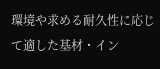環境や求める耐久性に応じて適した基材・イン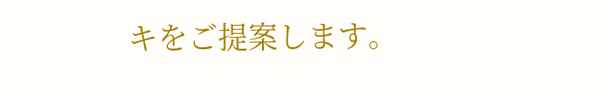キをご提案します。